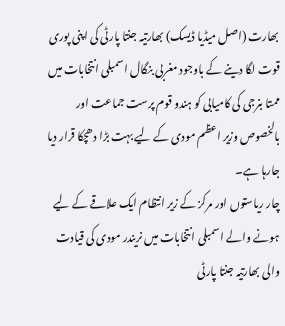بھارت (اصل میڈیا ڈیسک) بھارتیہ جنتا پارٹی کی اپنی پوری قوت لگا دینے کے باوجود مغربی بنگال اسمبلی انتخابات میں ممتا بنرجی کی کامیابی کو ہندو قوم پرست جماعت اور بالخصوص وزیر اعظم مودی کے لیے بہت بڑا دھچکا قرار دیا جارہا ہے۔
چار ریاستوں اور مرکز کے زیر انتظام ایک علاقے کے لیے ہونے والے اسمبلی انتخابات میں نریندر مودی کی قیادت والی بھارتیہ جنتا پارٹی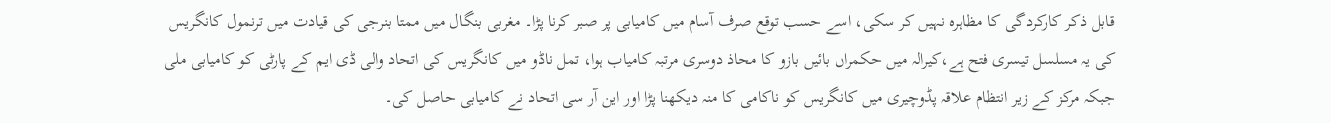قابل ذکر کارکردگی کا مظاہرہ نہیں کر سکی، اسے حسب توقع صرف آسام میں کامیابی پر صبر کرنا پڑا۔ مغربی بنگال میں ممتا بنرجی کی قیادت میں ترنمول کانگریس کی یہ مسلسل تیسری فتح ہے،کیرالہ میں حکمراں بائیں بازو کا محاذ دوسری مرتبہ کامیاب ہوا، تمل ناڈو میں کانگریس کی اتحاد والی ڈی ایم کے پارٹی کو کامیابی ملی جبکہ مرکز کے زیر انتظام علاقہ پڈوچیری میں کانگریس کو ناکامی کا منہ دیکھنا پڑا اور این آر سی اتحاد نے کامیابی حاصل کی۔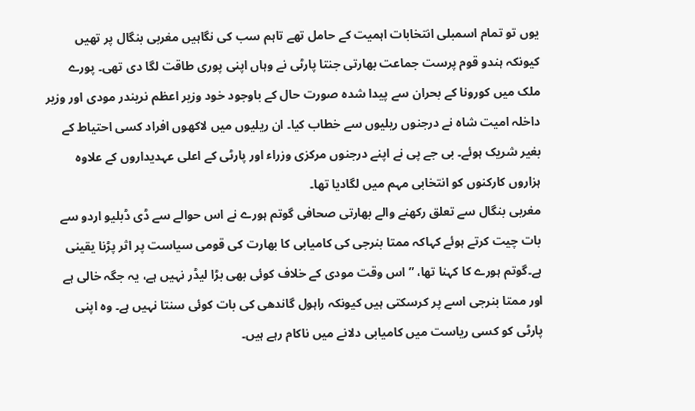یوں تو تمام اسمبلی انتخابات اہمیت کے حامل تھے تاہم سب کی نگاہیں مغربی بنگال پر تھیں کیونکہ ہندو قوم پرست جماعت بھارتی جنتا پارٹی نے وہاں اپنی پوری طاقت لگا دی تھی۔ پورے ملک میں کورونا کے بحران سے پیدا شدہ صورت حال کے باوجود خود وزیر اعظم نریندر مودی اور وزیر داخلہ امیت شاہ نے درجنوں ریلیوں سے خطاب کیا۔ ان ریلیوں میں لاکھوں افراد کسی احتیاط کے بغیر شریک ہوئے۔ بی جے پی نے اپنے درجنوں مرکزی وزراء اور پارٹی کے اعلی عہدیداروں کے علاوہ ہزاروں کارکنوں کو انتخابی مہم میں لگادیا تھا۔
مغربی بنگال سے تعلق رکھنے والے بھارتی صحافی گوتم ہورے نے اس حوالے سے ڈی ڈبلیو اردو سے بات چیت کرتے ہوئے کہاکہ ممتا بنرجی کی کامیابی کا بھارت کی قومی سیاست پر اثر پڑنا یقینی ہے۔گوتم ہورے کا کہنا تھا، ”اس وقت مودی کے خلاف کوئی بھی بڑا لیڈر نہیں ہے، یہ جگہ خالی ہے اور ممتا بنرجی اسے پر کرسکتی ہیں کیونکہ راہول گاندھی کی بات کوئی سنتا نہیں ہے۔ وہ اپنی پارٹی کو کسی ریاست میں کامیابی دلانے میں ناکام رہے ہیں۔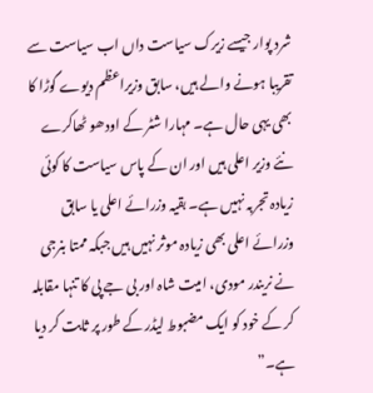شرد پوار جیسے زیرک سیاست داں اب سیاست سے تقریبا ہونے والے ہیں، سابق وزیراعظم دیوے گوڑا کا بھی یہی حال ہے۔ مہارا شٹر کے اودھو ٹھاکرے نئے وزیر اعلی ہیں اور ان کے پاس سیاست کا کوئی زیادہ تجربہ نہیں ہے۔ بقیہ وزرائے اعلی یا سابق وزرائے اعلی بھی زیادہ موثر نہیں ہیں جبکہ ممتا بنرجی نے نریندر مودی، امیت شاہ اور بی جے پی کا تنہا مقابلہ کر کے خود کو ایک مضبوط لیڈر کے طور پر ثابت کر دیا ہے۔”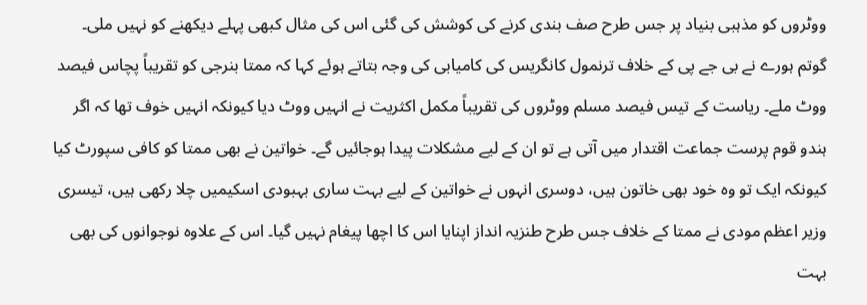ووٹروں کو مذہبی بنیاد پر جس طرح صف بندی کرنے کی کوشش کی گئی اس کی مثال کبھی پہلے دیکھنے کو نہیں ملی۔
گوتم ہورے نے بی جے پی کے خلاف ترنمول کانگریس کی کامیابی کی وجہ بتاتے ہوئے کہا کہ ممتا بنرجی کو تقریباً پچاس فیصد ووٹ ملے۔ ریاست کے تیس فیصد مسلم ووٹروں کی تقریباً مکمل اکثریت نے انہیں ووٹ دیا کیونکہ انہیں خوف تھا کہ اگر ہندو قوم پرست جماعت اقتدار میں آتی ہے تو ان کے لیے مشکلات پیدا ہوجائیں گے۔ خواتین نے بھی ممتا کو کافی سپورٹ کیا کیونکہ ایک تو وہ خود بھی خاتون ہیں، دوسری انہوں نے خواتین کے لیے بہت ساری بہبودی اسکیمیں چلا رکھی ہیں، تیسری وزیر اعظم مودی نے ممتا کے خلاف جس طرح طنزیہ انداز اپنایا اس کا اچھا پیغام نہیں گیا۔ اس کے علاوہ نوجوانوں کی بھی بہت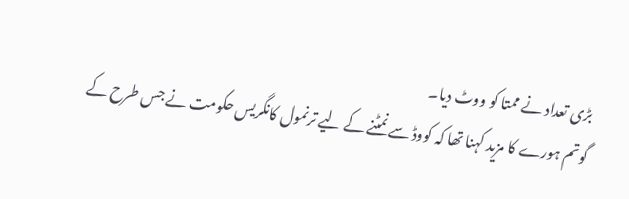بڑی تعداد نے ممتا کو ووٹ دیا۔
گوتم ہورے کا مزید کہنا تھا کہ کووڈ سے نمٹنے کے لیے ترنمول کانگریس حکومت نے جس طرح کے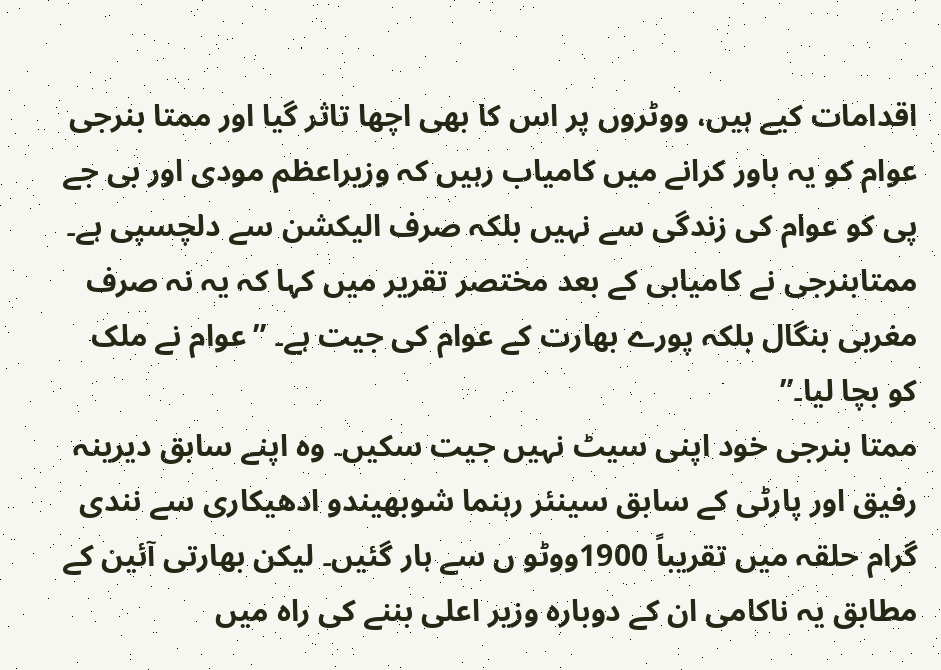اقدامات کیے ہیں، ووٹروں پر اس کا بھی اچھا تاثر گیا اور ممتا بنرجی عوام کو یہ باور کرانے میں کامیاب رہیں کہ وزیراعظم مودی اور بی جے پی کو عوام کی زندگی سے نہیں بلکہ صرف الیکشن سے دلچسپی ہے۔
ممتابنرجی نے کامیابی کے بعد مختصر تقریر میں کہا کہ یہ نہ صرف مغربی بنگال بلکہ پورے بھارت کے عوام کی جیت ہے۔ ”عوام نے ملک کو بچا لیا۔”
ممتا بنرجی خود اپنی سیٹ نہیں جیت سکیں۔ وہ اپنے سابق دیرینہ رفیق اور پارٹی کے سابق سینئر رہنما شوبھیندو ادھیکاری سے نندی گرام حلقہ میں تقریباً 1900ووٹو ں سے ہار گئیں۔ لیکن بھارتی آئین کے مطابق یہ ناکامی ان کے دوبارہ وزیر اعلی بننے کی راہ میں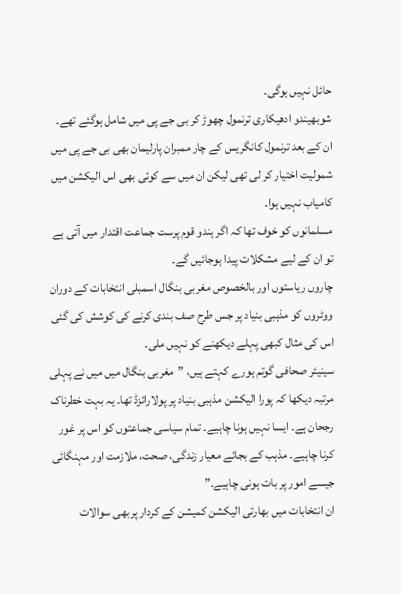حائل نہیں ہوگی۔
شوبھیندو ادھیکاری ترنمول چھوڑ کر بی جے پی میں شامل ہوگئے تھے۔ ان کے بعد ترنمول کانگریس کے چار ممبران پارلیمان بھی بی جے پی میں شمولیت اختیار کر لی تھی لیکن ان میں سے کوئی بھی اس الیکشن میں کامیاب نہیں ہوا۔
مسلمانوں کو خوف تھا کہ اگر ہندو قوم پرست جماعت اقتدار میں آتی ہے تو ان کے لیے مشکلات پیدا ہوجائیں گے۔
چاروں ریاستوں اور بالخصوص مغربی بنگال اسمبلی انتخابات کے دوران ووٹروں کو مذہبی بنیاد پر جس طرح صف بندی کرنے کی کوشش کی گئی اس کی مثال کبھی پہلے دیکھنے کو نہیں ملی۔
سینیئر صحافی گوتم ہورے کہتے ہیں، ”مغربی بنگال میں میں نے پہلی مرتبہ دیکھا کہ پورا الیکشن مذہبی بنیاد پر پولارائزڈ تھا۔ یہ بہت خطرناک رجحان ہے۔ ایسا نہیں ہونا چاہیے۔ تمام سیاسی جماعتوں کو اس پر غور کرنا چاہیے۔ مذہب کے بجائے معیار زندگی، صحت، ملازمت اور مہنگائی جیسے امور پر بات ہونی چاہیے۔”
ان انتخابات میں بھارتی الیکشن کمیشن کے کردار پربھی سوالات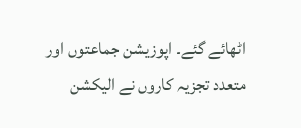اٹھائے گئے۔ اپوزیشن جماعتوں اور متعدد تجزیہ کاروں نے الیکشن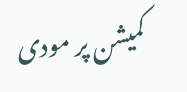کمیشن پر مودی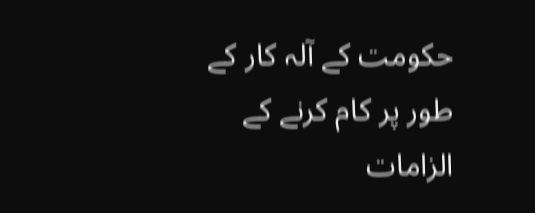حکومت کے آلہ کار کے طور پر کام کرنے کے الزامات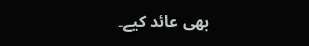بھی عائد کیے۔